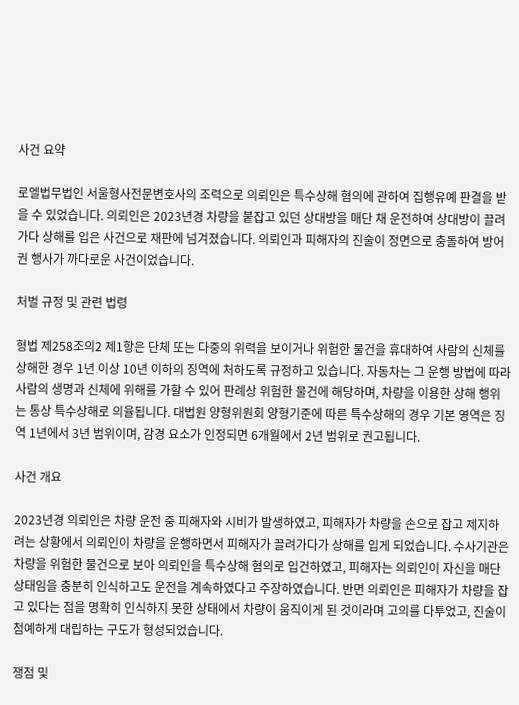사건 요약

로엘법무법인 서울형사전문변호사의 조력으로 의뢰인은 특수상해 혐의에 관하여 집행유예 판결을 받을 수 있었습니다. 의뢰인은 2023년경 차량을 붙잡고 있던 상대방을 매단 채 운전하여 상대방이 끌려가다 상해를 입은 사건으로 재판에 넘겨졌습니다. 의뢰인과 피해자의 진술이 정면으로 충돌하여 방어권 행사가 까다로운 사건이었습니다.

처벌 규정 및 관련 법령

형법 제258조의2 제1항은 단체 또는 다중의 위력을 보이거나 위험한 물건을 휴대하여 사람의 신체를 상해한 경우 1년 이상 10년 이하의 징역에 처하도록 규정하고 있습니다. 자동차는 그 운행 방법에 따라 사람의 생명과 신체에 위해를 가할 수 있어 판례상 위험한 물건에 해당하며, 차량을 이용한 상해 행위는 통상 특수상해로 의율됩니다. 대법원 양형위원회 양형기준에 따른 특수상해의 경우 기본 영역은 징역 1년에서 3년 범위이며, 감경 요소가 인정되면 6개월에서 2년 범위로 권고됩니다.

사건 개요

2023년경 의뢰인은 차량 운전 중 피해자와 시비가 발생하였고, 피해자가 차량을 손으로 잡고 제지하려는 상황에서 의뢰인이 차량을 운행하면서 피해자가 끌려가다가 상해를 입게 되었습니다. 수사기관은 차량을 위험한 물건으로 보아 의뢰인을 특수상해 혐의로 입건하였고, 피해자는 의뢰인이 자신을 매단 상태임을 충분히 인식하고도 운전을 계속하였다고 주장하였습니다. 반면 의뢰인은 피해자가 차량을 잡고 있다는 점을 명확히 인식하지 못한 상태에서 차량이 움직이게 된 것이라며 고의를 다투었고, 진술이 첨예하게 대립하는 구도가 형성되었습니다.

쟁점 및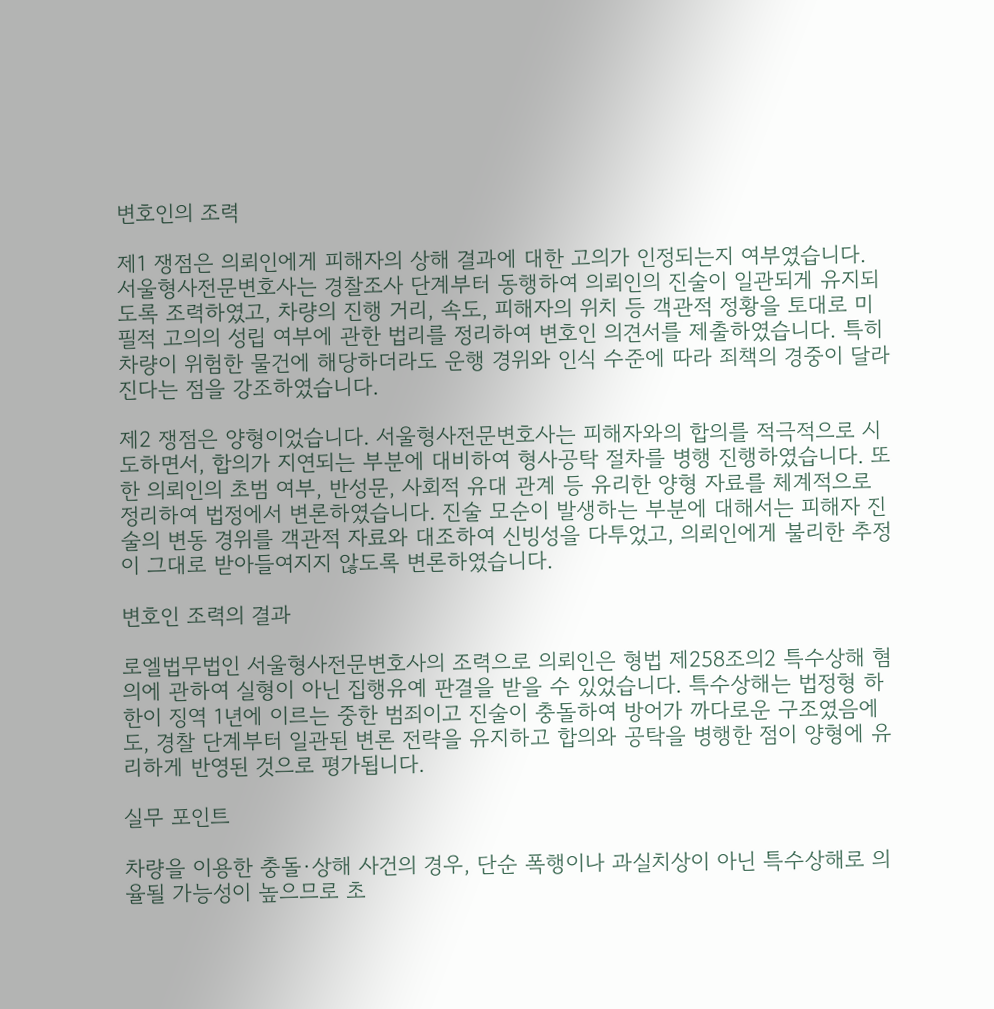변호인의 조력

제1 쟁점은 의뢰인에게 피해자의 상해 결과에 대한 고의가 인정되는지 여부였습니다. 서울형사전문변호사는 경찰조사 단계부터 동행하여 의뢰인의 진술이 일관되게 유지되도록 조력하였고, 차량의 진행 거리, 속도, 피해자의 위치 등 객관적 정황을 토대로 미필적 고의의 성립 여부에 관한 법리를 정리하여 변호인 의견서를 제출하였습니다. 특히 차량이 위험한 물건에 해당하더라도 운행 경위와 인식 수준에 따라 죄책의 경중이 달라진다는 점을 강조하였습니다.

제2 쟁점은 양형이었습니다. 서울형사전문변호사는 피해자와의 합의를 적극적으로 시도하면서, 합의가 지연되는 부분에 대비하여 형사공탁 절차를 병행 진행하였습니다. 또한 의뢰인의 초범 여부, 반성문, 사회적 유대 관계 등 유리한 양형 자료를 체계적으로 정리하여 법정에서 변론하였습니다. 진술 모순이 발생하는 부분에 대해서는 피해자 진술의 변동 경위를 객관적 자료와 대조하여 신빙성을 다투었고, 의뢰인에게 불리한 추정이 그대로 받아들여지지 않도록 변론하였습니다.

변호인 조력의 결과

로엘법무법인 서울형사전문변호사의 조력으로 의뢰인은 형법 제258조의2 특수상해 혐의에 관하여 실형이 아닌 집행유예 판결을 받을 수 있었습니다. 특수상해는 법정형 하한이 징역 1년에 이르는 중한 범죄이고 진술이 충돌하여 방어가 까다로운 구조였음에도, 경찰 단계부터 일관된 변론 전략을 유지하고 합의와 공탁을 병행한 점이 양형에 유리하게 반영된 것으로 평가됩니다.

실무 포인트

차량을 이용한 충돌·상해 사건의 경우, 단순 폭행이나 과실치상이 아닌 특수상해로 의율될 가능성이 높으므로 초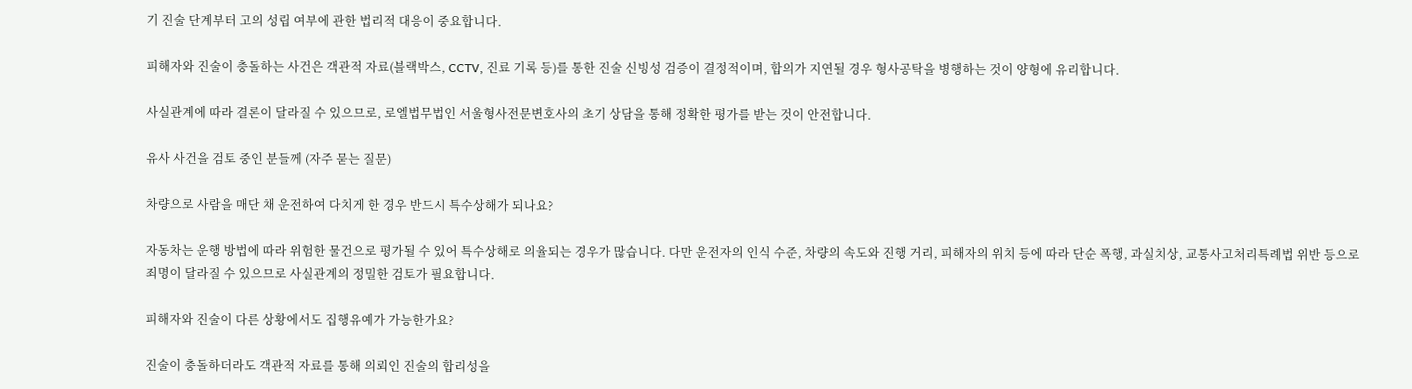기 진술 단계부터 고의 성립 여부에 관한 법리적 대응이 중요합니다.

피해자와 진술이 충돌하는 사건은 객관적 자료(블랙박스, CCTV, 진료 기록 등)를 통한 진술 신빙성 검증이 결정적이며, 합의가 지연될 경우 형사공탁을 병행하는 것이 양형에 유리합니다.

사실관계에 따라 결론이 달라질 수 있으므로, 로엘법무법인 서울형사전문변호사의 초기 상담을 통해 정확한 평가를 받는 것이 안전합니다.

유사 사건을 검토 중인 분들께 (자주 묻는 질문)

차량으로 사람을 매단 채 운전하여 다치게 한 경우 반드시 특수상해가 되나요?

자동차는 운행 방법에 따라 위험한 물건으로 평가될 수 있어 특수상해로 의율되는 경우가 많습니다. 다만 운전자의 인식 수준, 차량의 속도와 진행 거리, 피해자의 위치 등에 따라 단순 폭행, 과실치상, 교통사고처리특례법 위반 등으로 죄명이 달라질 수 있으므로 사실관계의 정밀한 검토가 필요합니다.

피해자와 진술이 다른 상황에서도 집행유예가 가능한가요?

진술이 충돌하더라도 객관적 자료를 통해 의뢰인 진술의 합리성을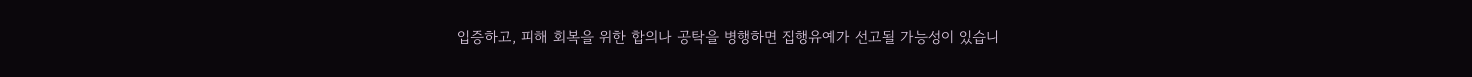입증하고, 피해 회복을 위한 합의나 공탁을 병행하면 집행유예가 선고될 가능성이 있습니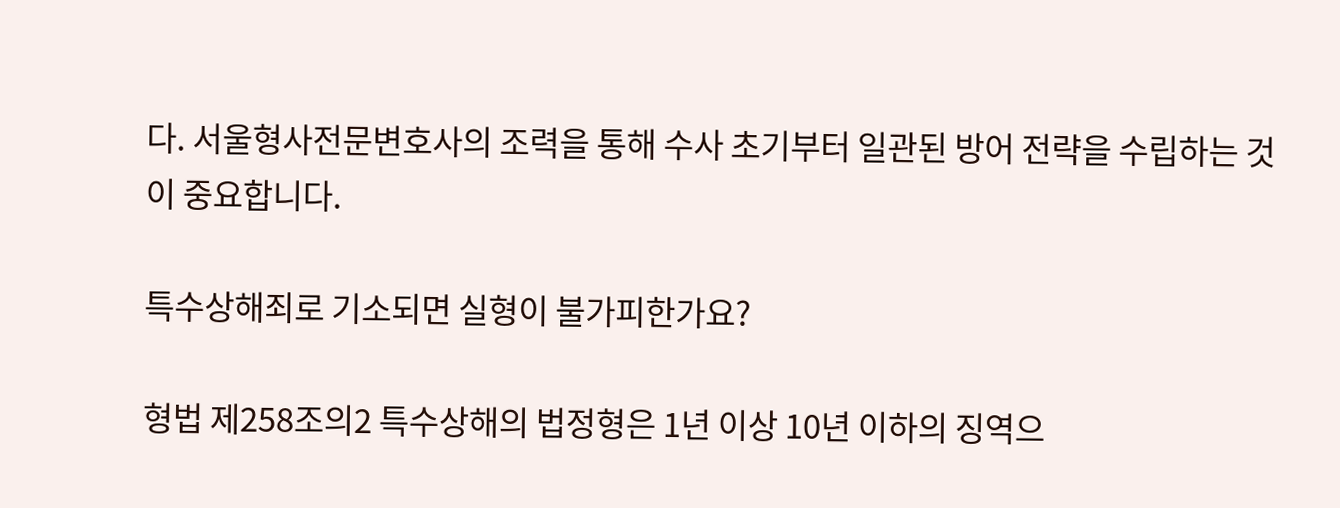다. 서울형사전문변호사의 조력을 통해 수사 초기부터 일관된 방어 전략을 수립하는 것이 중요합니다.

특수상해죄로 기소되면 실형이 불가피한가요?

형법 제258조의2 특수상해의 법정형은 1년 이상 10년 이하의 징역으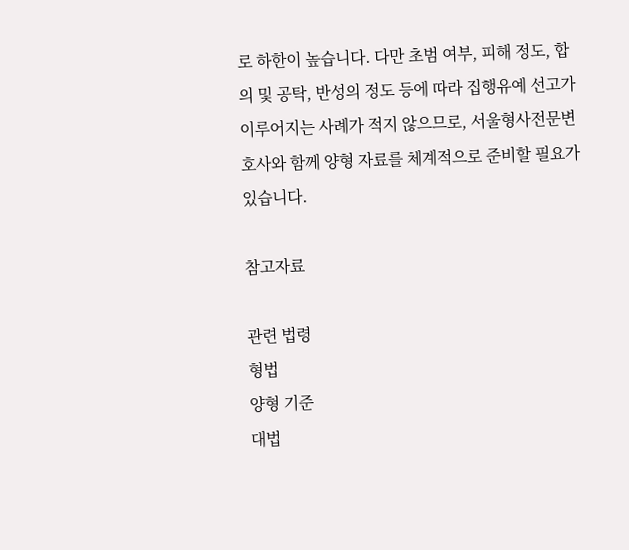로 하한이 높습니다. 다만 초범 여부, 피해 정도, 합의 및 공탁, 반성의 정도 등에 따라 집행유예 선고가 이루어지는 사례가 적지 않으므로, 서울형사전문변호사와 함께 양형 자료를 체계적으로 준비할 필요가 있습니다.

참고자료

관련 법령
형법
양형 기준
대법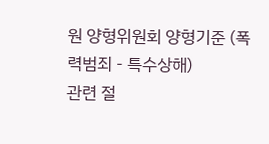원 양형위원회 양형기준 (폭력범죄 - 특수상해)
관련 절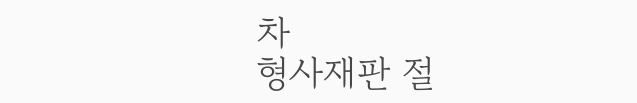차
형사재판 절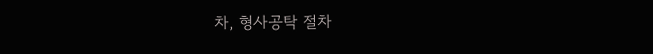차, 형사공탁 절차